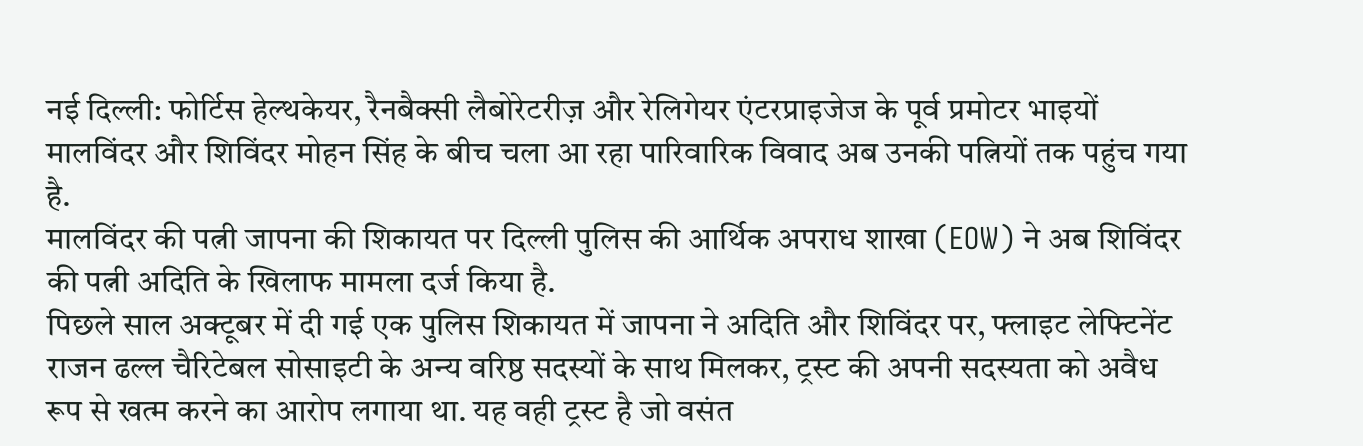नई दिल्ली: फोर्टिस हेल्थकेयर, रैनबैक्सी लैबोरेटरीज़ और रेलिगेयर एंटरप्राइजेज के पूर्व प्रमोटर भाइयों मालविंदर और शिविंदर मोहन सिंह के बीच चला आ रहा पारिवारिक विवाद अब उनकी पत्नियों तक पहुंच गया है.
मालविंदर की पत्नी जापना की शिकायत पर दिल्ली पुलिस की आर्थिक अपराध शाखा (EOW) ने अब शिविंदर की पत्नी अदिति के खिलाफ मामला दर्ज किया है.
पिछले साल अक्टूबर में दी गई एक पुलिस शिकायत में जापना ने अदिति और शिविंदर पर, फ्लाइट लेफ्टिनेंट राजन ढल्ल चैरिटेबल सोसाइटी के अन्य वरिष्ठ सदस्यों के साथ मिलकर, ट्रस्ट की अपनी सदस्यता को अवैध रूप से खत्म करने का आरोप लगाया था. यह वही ट्रस्ट है जो वसंत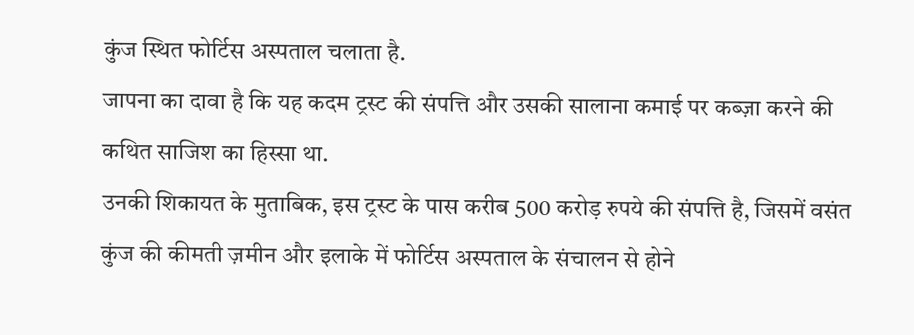कुंज स्थित फोर्टिस अस्पताल चलाता है.
जापना का दावा है कि यह कदम ट्रस्ट की संपत्ति और उसकी सालाना कमाई पर कब्ज़ा करने की कथित साजिश का हिस्सा था.
उनकी शिकायत के मुताबिक, इस ट्रस्ट के पास करीब 500 करोड़ रुपये की संपत्ति है, जिसमें वसंत कुंज की कीमती ज़मीन और इलाके में फोर्टिस अस्पताल के संचालन से होने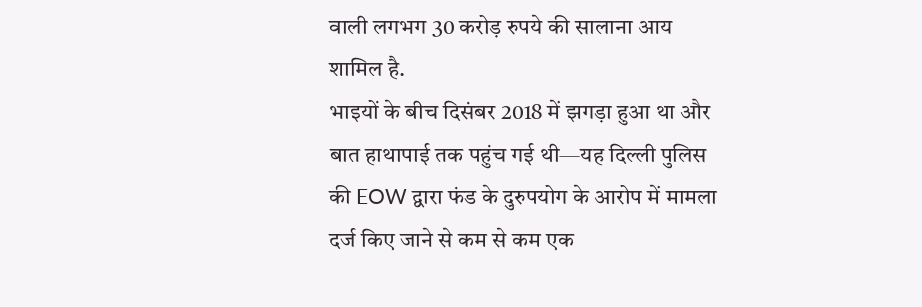वाली लगभग 30 करोड़ रुपये की सालाना आय शामिल है.
भाइयों के बीच दिसंबर 2018 में झगड़ा हुआ था और बात हाथापाई तक पहुंच गई थी—यह दिल्ली पुलिस की EOW द्वारा फंड के दुरुपयोग के आरोप में मामला दर्ज किए जाने से कम से कम एक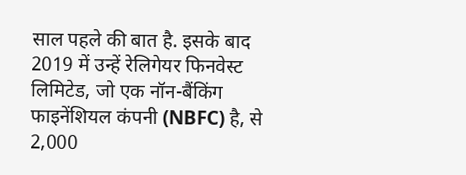साल पहले की बात है. इसके बाद 2019 में उन्हें रेलिगेयर फिनवेस्ट लिमिटेड, जो एक नॉन-बैंकिंग फाइनेंशियल कंपनी (NBFC) है, से 2,000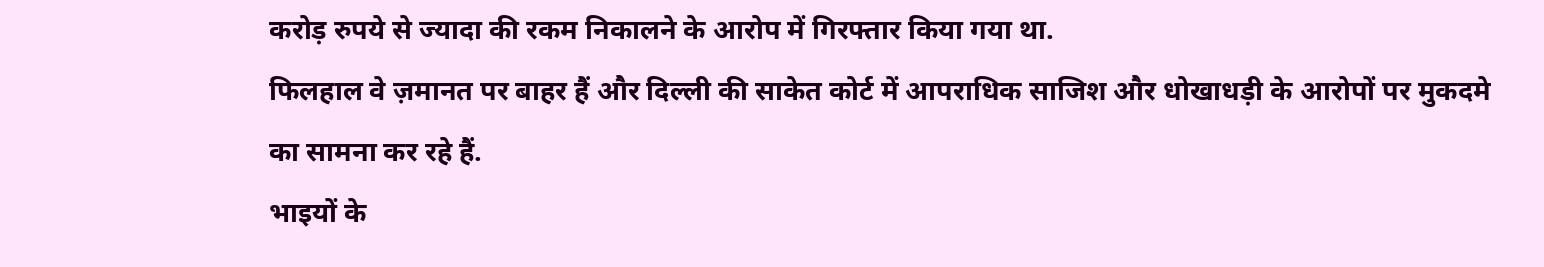करोड़ रुपये से ज्यादा की रकम निकालने के आरोप में गिरफ्तार किया गया था.
फिलहाल वे ज़मानत पर बाहर हैं और दिल्ली की साकेत कोर्ट में आपराधिक साजिश और धोखाधड़ी के आरोपों पर मुकदमे का सामना कर रहे हैं.
भाइयों के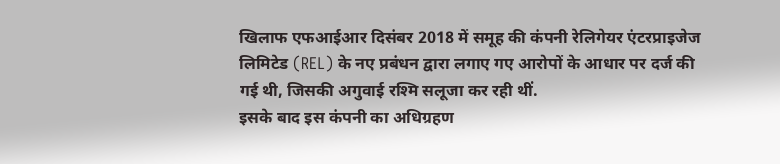खिलाफ एफआईआर दिसंबर 2018 में समूह की कंपनी रेलिगेयर एंटरप्राइजेज लिमिटेड (REL) के नए प्रबंधन द्वारा लगाए गए आरोपों के आधार पर दर्ज की गई थी, जिसकी अगुवाई रश्मि सलूजा कर रही थीं.
इसके बाद इस कंपनी का अधिग्रहण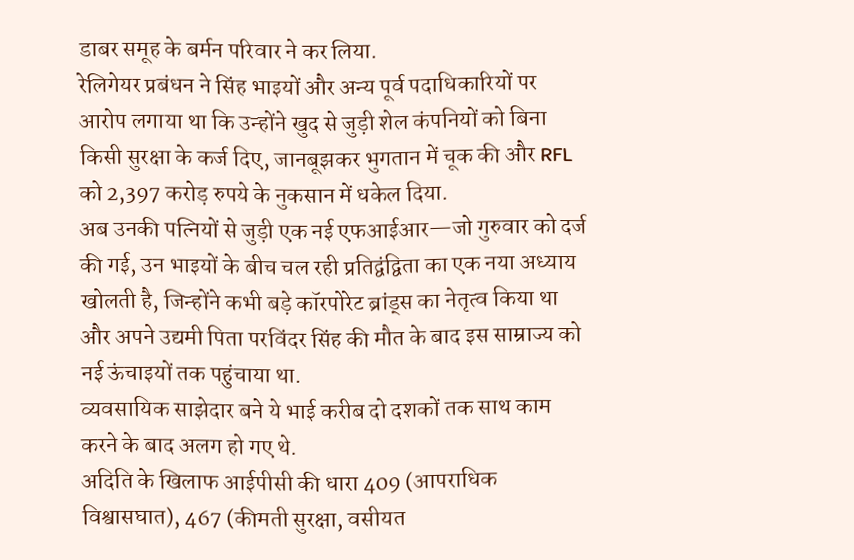डाबर समूह के बर्मन परिवार ने कर लिया.
रेलिगेयर प्रबंधन ने सिंह भाइयों और अन्य पूर्व पदाधिकारियों पर आरोप लगाया था कि उन्होंने खुद से जुड़ी शेल कंपनियों को बिना किसी सुरक्षा के कर्ज दिए, जानबूझकर भुगतान में चूक की और RFL को 2,397 करोड़ रुपये के नुकसान में धकेल दिया.
अब उनकी पत्नियों से जुड़ी एक नई एफआईआर—जो गुरुवार को दर्ज की गई, उन भाइयों के बीच चल रही प्रतिद्वंद्विता का एक नया अध्याय खोलती है, जिन्होंने कभी बड़े कॉरपोरेट ब्रांड्स का नेतृत्व किया था और अपने उद्यमी पिता परविंदर सिंह की मौत के बाद इस साम्राज्य को नई ऊंचाइयों तक पहुंचाया था.
व्यवसायिक साझेदार बने ये भाई करीब दो दशकों तक साथ काम करने के बाद अलग हो गए थे.
अदिति के खिलाफ आईपीसी की धारा 409 (आपराधिक विश्वासघात), 467 (कीमती सुरक्षा, वसीयत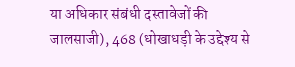या अधिकार संबंधी दस्तावेजों की जालसाजी), 468 (धोखाधड़ी के उद्देश्य से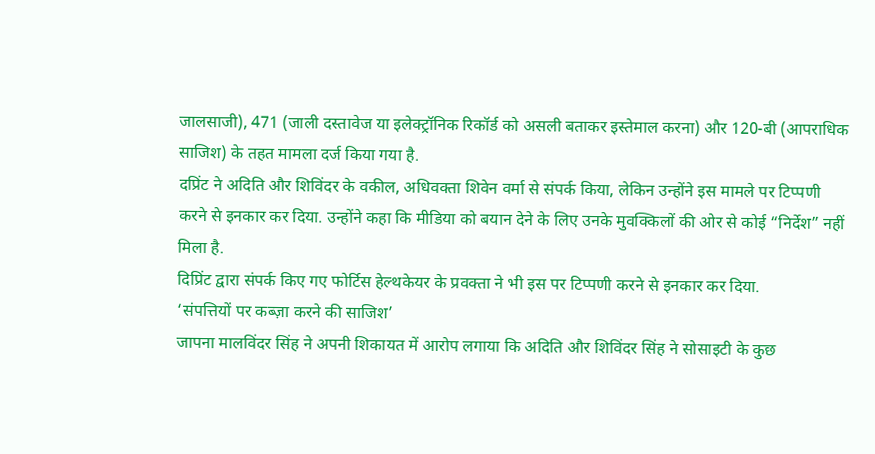जालसाजी), 471 (जाली दस्तावेज या इलेक्ट्रॉनिक रिकॉर्ड को असली बताकर इस्तेमाल करना) और 120-बी (आपराधिक साजिश) के तहत मामला दर्ज किया गया है.
दप्रिंट ने अदिति और शिविंदर के वकील, अधिवक्ता शिवेन वर्मा से संपर्क किया, लेकिन उन्होंने इस मामले पर टिप्पणी करने से इनकार कर दिया. उन्होंने कहा कि मीडिया को बयान देने के लिए उनके मुवक्किलों की ओर से कोई “निर्देश” नहीं मिला है.
दिप्रिंट द्वारा संपर्क किए गए फोर्टिस हेल्थकेयर के प्रवक्ता ने भी इस पर टिप्पणी करने से इनकार कर दिया.
‘संपत्तियों पर कब्ज़ा करने की साजिश’
जापना मालविंदर सिंह ने अपनी शिकायत में आरोप लगाया कि अदिति और शिविंदर सिंह ने सोसाइटी के कुछ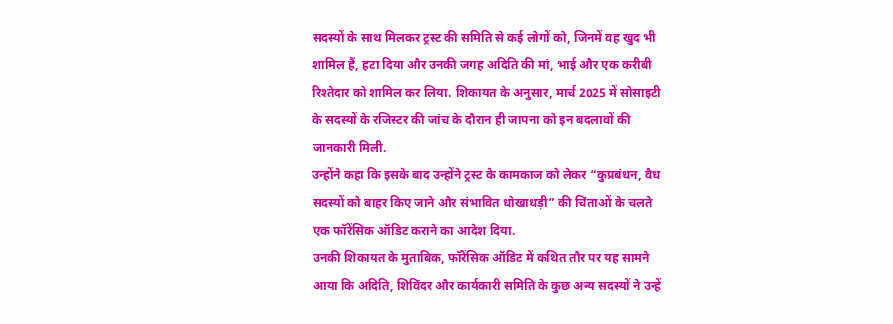सदस्यों के साथ मिलकर ट्रस्ट की समिति से कई लोगों को, जिनमें वह खुद भी शामिल हैं, हटा दिया और उनकी जगह अदिति की मां, भाई और एक करीबी रिश्तेदार को शामिल कर लिया. शिकायत के अनुसार, मार्च 2025 में सोसाइटी के सदस्यों के रजिस्टर की जांच के दौरान ही जापना को इन बदलावों की जानकारी मिली.
उन्होंने कहा कि इसके बाद उन्होंने ट्रस्ट के कामकाज को लेकर “कुप्रबंधन, वैध सदस्यों को बाहर किए जाने और संभावित धोखाधड़ी” की चिंताओं के चलते एक फॉरेंसिक ऑडिट कराने का आदेश दिया.
उनकी शिकायत के मुताबिक, फॉरेंसिक ऑडिट में कथित तौर पर यह सामने आया कि अदिति, शिविंदर और कार्यकारी समिति के कुछ अन्य सदस्यों ने उन्हें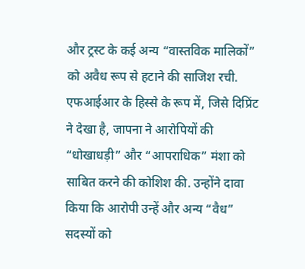और ट्रस्ट के कई अन्य “वास्तविक मालिकों” को अवैध रूप से हटाने की साजिश रची.
एफआईआर के हिस्से के रूप में, जिसे दिप्रिंट ने देखा है, जापना ने आरोपियों की “धोखाधड़ी” और “आपराधिक” मंशा को साबित करने की कोशिश की. उन्होंने दावा किया कि आरोपी उन्हें और अन्य “वैध” सदस्यों को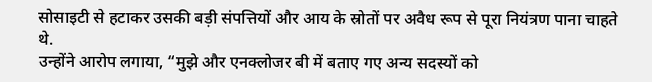सोसाइटी से हटाकर उसकी बड़ी संपत्तियों और आय के स्रोतों पर अवैध रूप से पूरा नियंत्रण पाना चाहते थे.
उन्होंने आरोप लगाया, “मुझे और एनक्लोजर बी में बताए गए अन्य सदस्यों को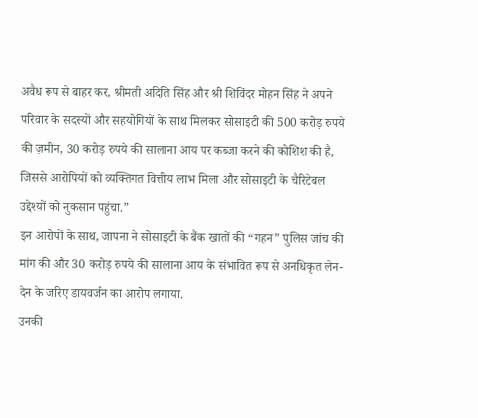अवैध रूप से बाहर कर, श्रीमती अदिति सिंह और श्री शिविंदर मोहन सिंह ने अपने परिवार के सदस्यों और सहयोगियों के साथ मिलकर सोसाइटी की 500 करोड़ रुपये की ज़मीन, 30 करोड़ रुपये की सालाना आय पर कब्जा करने की कोशिश की है, जिससे आरोपियों को व्यक्तिगत वित्तीय लाभ मिला और सोसाइटी के चैरिटेबल उद्देश्यों को नुकसान पहुंचा.”
इन आरोपों के साथ, जापना ने सोसाइटी के बैंक खातों की “गहन” पुलिस जांच की मांग की और 30 करोड़ रुपये की सालाना आय के संभावित रूप से अनधिकृत लेन-देन के जरिए डायवर्जन का आरोप लगाया.
उनकी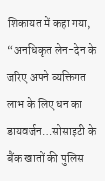शिकायत में कहा गया, “अनधिकृत लेन-देन के जरिए अपने व्यक्तिगत लाभ के लिए धन का डायवर्जन…सोसाइटी के बैंक खातों की पुलिस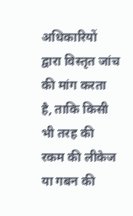अधिकारियों द्वारा विस्तृत जांच की मांग करता है, ताकि किसी भी तरह की रकम की लीकेज या गबन की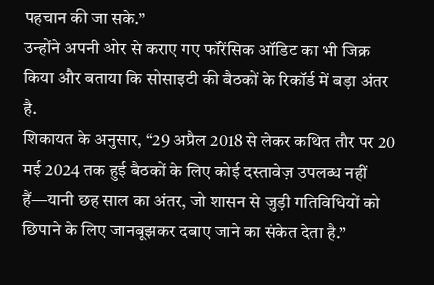पहचान की जा सके.”
उन्होंने अपनी ओर से कराए गए फॉरेंसिक ऑडिट का भी जिक्र किया और बताया कि सोसाइटी की बैठकों के रिकॉर्ड में बड़ा अंतर है.
शिकायत के अनुसार, “29 अप्रैल 2018 से लेकर कथित तौर पर 20 मई 2024 तक हुई बैठकों के लिए कोई दस्तावेज़ उपलब्ध नहीं हैं—यानी छह साल का अंतर, जो शासन से जुड़ी गतिविधियों को छिपाने के लिए जानबूझकर दबाए जाने का संकेत देता है.”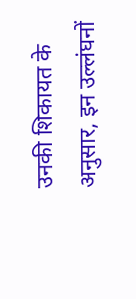उनकी शिकायत के अनुसार, इन उल्लंघनों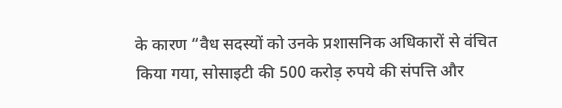के कारण “वैध सदस्यों को उनके प्रशासनिक अधिकारों से वंचित किया गया, सोसाइटी की 500 करोड़ रुपये की संपत्ति और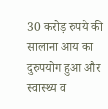30 करोड़ रुपये की सालाना आय का दुरुपयोग हुआ और स्वास्थ्य व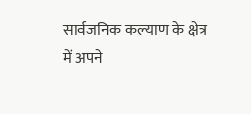सार्वजनिक कल्याण के क्षेत्र में अपने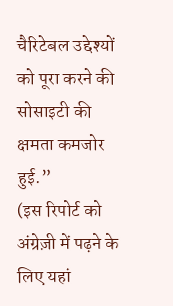चैरिटेबल उद्देश्यों को पूरा करने की सोसाइटी की क्षमता कमजोर हुई.”
(इस रिपोर्ट को अंग्रेज़ी में पढ़ने के लिए यहां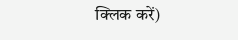क्लिक करें)